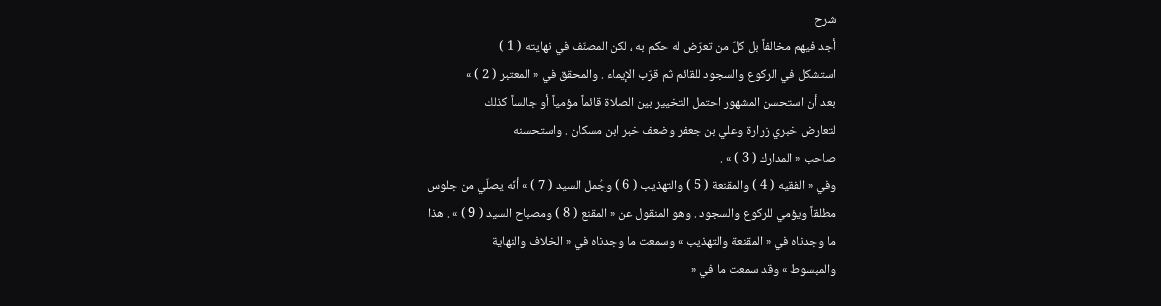شرح
أجد فيهم مخالفاً بل كلّ من تعرّض له حكم به ، لكن المصنّف في نهايته ( 1 )
استشكل في الركوع والسجود للقائم ثم قرّب الإيماء . والمحقق في « المعتبر ( 2 ) »
بعد أن استحسن المشهور احتمل التخيير بين الصلاة قائماً مؤمياً أو جالساً كذلك
لتعارض خبري زرارة وعلي بن جعفر وضعف خبر ابن مسكان . واستحسنه
صاحب « المدارك ( 3 ) » .
وفي « الفقيه ( 4 ) والمقنعة ( 5 ) والتهذيب ( 6 ) وجُمل السيد ( 7 ) » أنّه يصلّي من جلوس
مطلقاً ويؤمي للركوع والسجود . وهو المنقول عن « المقنع ( 8 ) ومصباح السيد ( 9 ) » . هذا
ما وجدناه في « المقنعة والتهذيب » وسمعت ما وجدناه في « الخلاف والنهاية
والمبسوط » وقد سمعت ما في «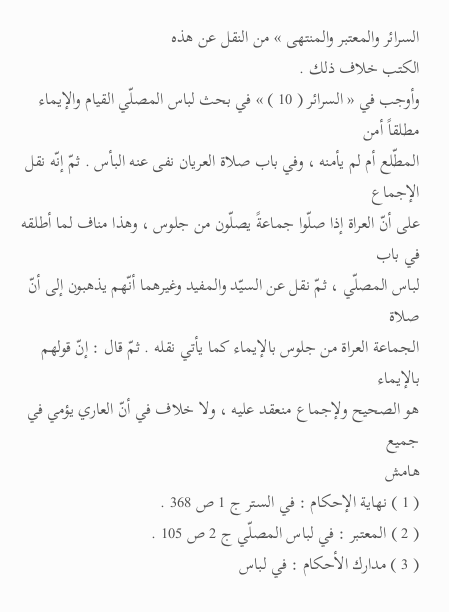السرائر والمعتبر والمنتهى » من النقل عن هذه
الكتب خلاف ذلك .
وأوجب في « السرائر ( 10 ) » في بحث لباس المصلّي القيام والإيماء مطلقاً أمن
المطّلع أم لم يأمنه ، وفي باب صلاة العريان نفى عنه البأس . ثمّ إنّه نقل الإجماع
على أنّ العراة إذا صلّوا جماعةً يصلّون من جلوس ، وهذا مناف لما أطلقه في باب
لباس المصلّي ، ثمّ نقل عن السيّد والمفيد وغيرهما أنّهم يذهبون إلى أنّ صلاة
الجماعة العراة من جلوس بالإيماء كما يأتي نقله . ثمّ قال : إنّ قولهم بالإيماء
هو الصحيح ولإجماع منعقد عليه ، ولا خلاف في أنّ العاري يؤمي في جميع
هامش
( 1 ) نهاية الإحكام : في الستر ج 1 ص 368 .
( 2 ) المعتبر : في لباس المصلّي ج 2 ص 105 .
( 3 ) مدارك الأحكام : في لباس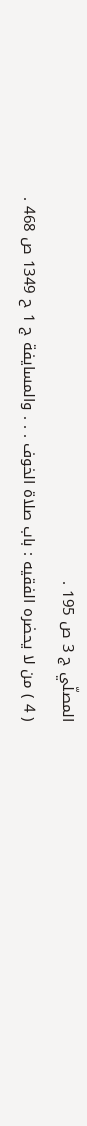المصلّي ج 3 ص 195 .
( 4 ) من لا يحضره الفقيه : باب صلاة الخوف . . . والمسايفة ج 1 ح 1349 ص 468 .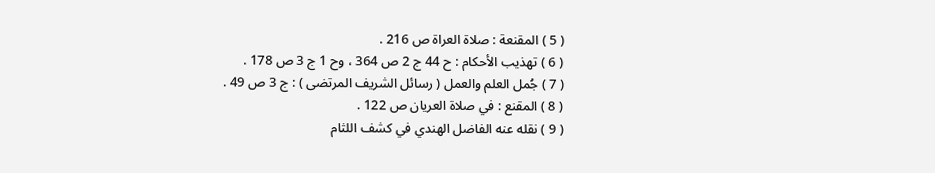( 5 ) المقنعة : صلاة العراة ص 216 .
( 6 ) تهذيب الأحكام : ح 44 ج 2 ص 364 ، وح 1 ج 3 ص 178 .
( 7 ) جُمل العلم والعمل ( رسائل الشريف المرتضى ) : ج 3 ص 49 .
( 8 ) المقنع : في صلاة العريان ص 122 .
( 9 ) نقله عنه الفاضل الهندي في كشف اللثام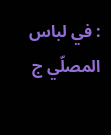: في لباس المصلّي ج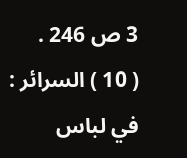3 ص 246 .
( 10 ) السرائر : في لباس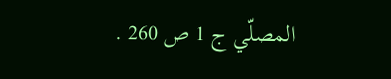المصلّي ج 1 ص 260 .